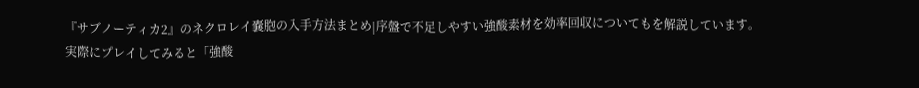『サブノーティカ2』のネクロレイ嚢胞の入手方法まとめ|序盤で不足しやすい強酸素材を効率回収についてもを解説しています。
実際にプレイしてみると「強酸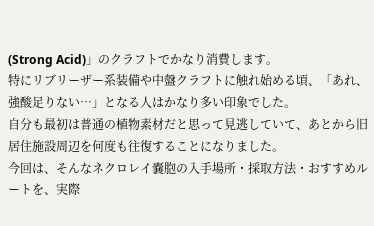(Strong Acid)」のクラフトでかなり消費します。
特にリブリーザー系装備や中盤クラフトに触れ始める頃、「あれ、強酸足りない…」となる人はかなり多い印象でした。
自分も最初は普通の植物素材だと思って見逃していて、あとから旧居住施設周辺を何度も往復することになりました。
今回は、そんなネクロレイ嚢胞の入手場所・採取方法・おすすめルートを、実際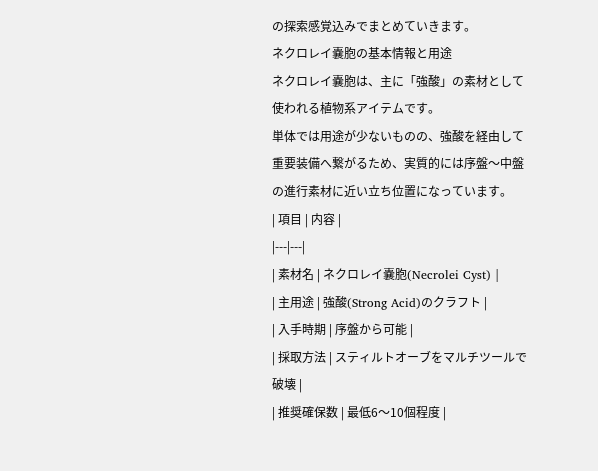の探索感覚込みでまとめていきます。
ネクロレイ嚢胞の基本情報と用途
ネクロレイ嚢胞は、主に「強酸」の素材として使われる植物系アイテムです。
単体では用途が少ないものの、強酸を経由して重要装備へ繋がるため、実質的には序盤〜中盤の進行素材に近い立ち位置になっています。
| 項目 | 内容 |
|---|---|
| 素材名 | ネクロレイ嚢胞(Necrolei Cyst) |
| 主用途 | 強酸(Strong Acid)のクラフト |
| 入手時期 | 序盤から可能 |
| 採取方法 | スティルトオーブをマルチツールで破壊 |
| 推奨確保数 | 最低6〜10個程度 |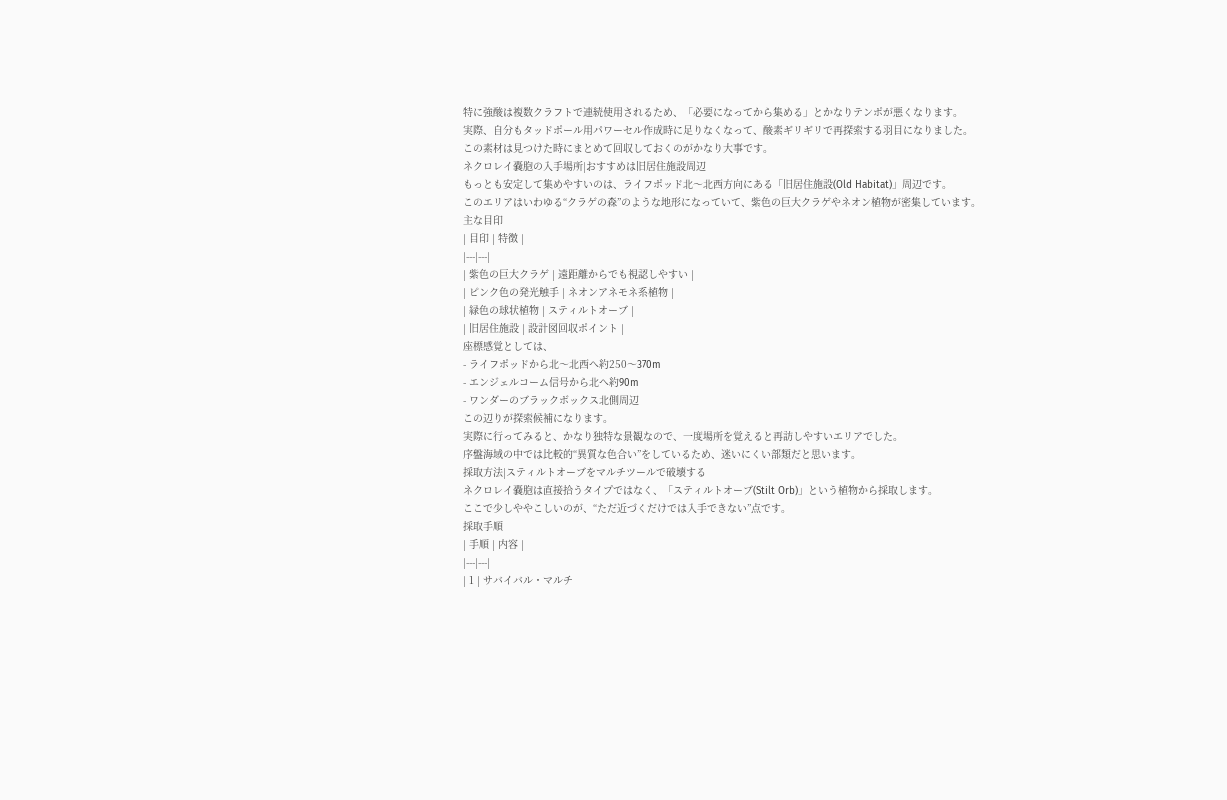特に強酸は複数クラフトで連続使用されるため、「必要になってから集める」とかなりテンポが悪くなります。
実際、自分もタッドポール用パワーセル作成時に足りなくなって、酸素ギリギリで再探索する羽目になりました。
この素材は見つけた時にまとめて回収しておくのがかなり大事です。
ネクロレイ嚢胞の入手場所|おすすめは旧居住施設周辺
もっとも安定して集めやすいのは、ライフポッド北〜北西方向にある「旧居住施設(Old Habitat)」周辺です。
このエリアはいわゆる“クラゲの森”のような地形になっていて、紫色の巨大クラゲやネオン植物が密集しています。
主な目印
| 目印 | 特徴 |
|---|---|
| 紫色の巨大クラゲ | 遠距離からでも視認しやすい |
| ピンク色の発光触手 | ネオンアネモネ系植物 |
| 緑色の球状植物 | スティルトオーブ |
| 旧居住施設 | 設計図回収ポイント |
座標感覚としては、
- ライフポッドから北〜北西へ約250〜370m
- エンジェルコーム信号から北へ約90m
- ワンダーのブラックボックス北側周辺
この辺りが探索候補になります。
実際に行ってみると、かなり独特な景観なので、一度場所を覚えると再訪しやすいエリアでした。
序盤海域の中では比較的“異質な色合い”をしているため、迷いにくい部類だと思います。
採取方法|スティルトオーブをマルチツールで破壊する
ネクロレイ嚢胞は直接拾うタイプではなく、「スティルトオーブ(Stilt Orb)」という植物から採取します。
ここで少しややこしいのが、“ただ近づくだけでは入手できない”点です。
採取手順
| 手順 | 内容 |
|---|---|
| 1 | サバイバル・マルチ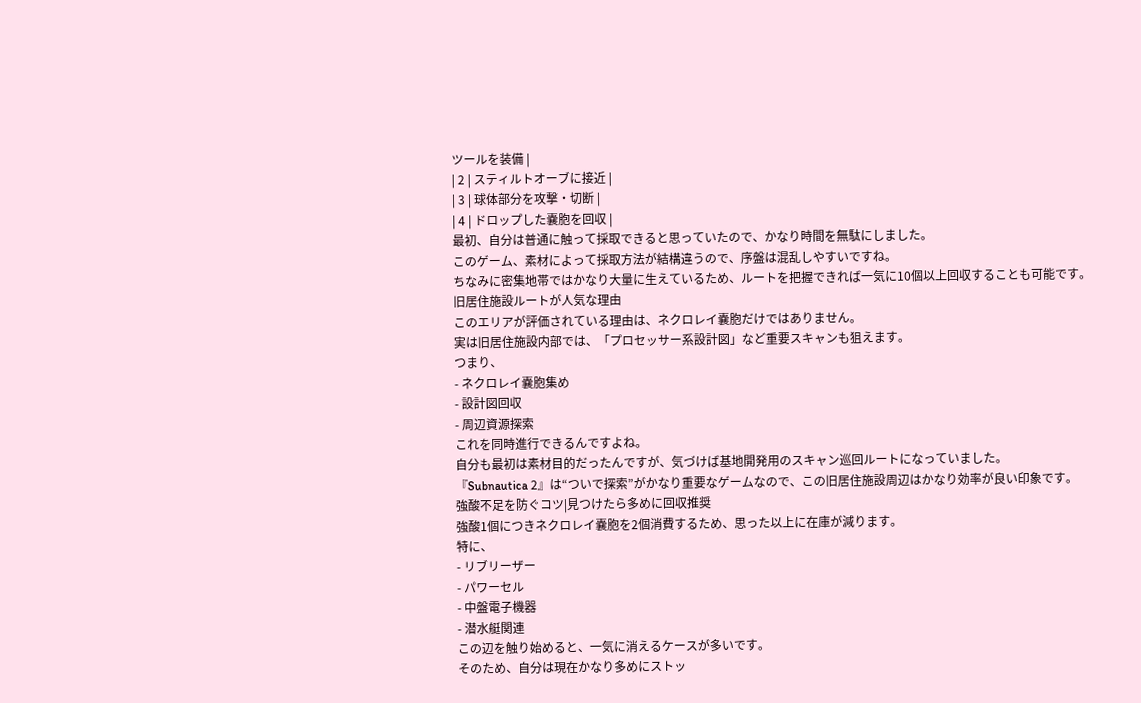ツールを装備 |
| 2 | スティルトオーブに接近 |
| 3 | 球体部分を攻撃・切断 |
| 4 | ドロップした嚢胞を回収 |
最初、自分は普通に触って採取できると思っていたので、かなり時間を無駄にしました。
このゲーム、素材によって採取方法が結構違うので、序盤は混乱しやすいですね。
ちなみに密集地帯ではかなり大量に生えているため、ルートを把握できれば一気に10個以上回収することも可能です。
旧居住施設ルートが人気な理由
このエリアが評価されている理由は、ネクロレイ嚢胞だけではありません。
実は旧居住施設内部では、「プロセッサー系設計図」など重要スキャンも狙えます。
つまり、
- ネクロレイ嚢胞集め
- 設計図回収
- 周辺資源探索
これを同時進行できるんですよね。
自分も最初は素材目的だったんですが、気づけば基地開発用のスキャン巡回ルートになっていました。
『Subnautica 2』は“ついで探索”がかなり重要なゲームなので、この旧居住施設周辺はかなり効率が良い印象です。
強酸不足を防ぐコツ|見つけたら多めに回収推奨
強酸1個につきネクロレイ嚢胞を2個消費するため、思った以上に在庫が減ります。
特に、
- リブリーザー
- パワーセル
- 中盤電子機器
- 潜水艇関連
この辺を触り始めると、一気に消えるケースが多いです。
そのため、自分は現在かなり多めにストッ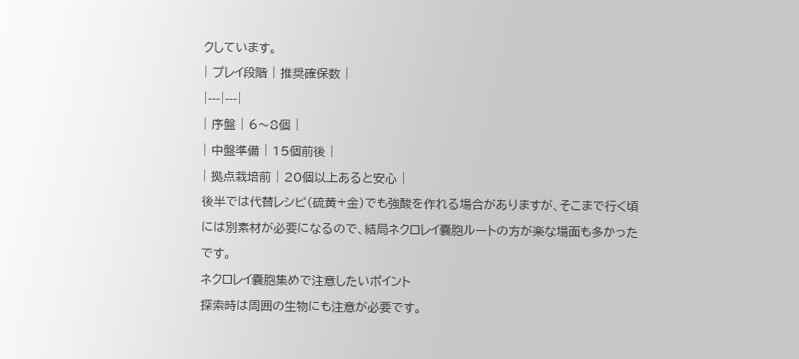クしています。
| プレイ段階 | 推奨確保数 |
|---|---|
| 序盤 | 6〜8個 |
| 中盤準備 | 15個前後 |
| 拠点栽培前 | 20個以上あると安心 |
後半では代替レシピ(硫黄+金)でも強酸を作れる場合がありますが、そこまで行く頃には別素材が必要になるので、結局ネクロレイ嚢胞ルートの方が楽な場面も多かったです。
ネクロレイ嚢胞集めで注意したいポイント
探索時は周囲の生物にも注意が必要です。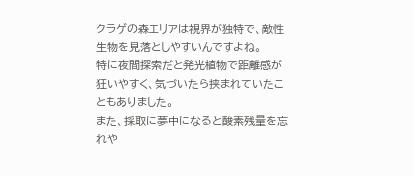クラゲの森エリアは視界が独特で、敵性生物を見落としやすいんですよね。
特に夜間探索だと発光植物で距離感が狂いやすく、気づいたら挟まれていたこともありました。
また、採取に夢中になると酸素残量を忘れや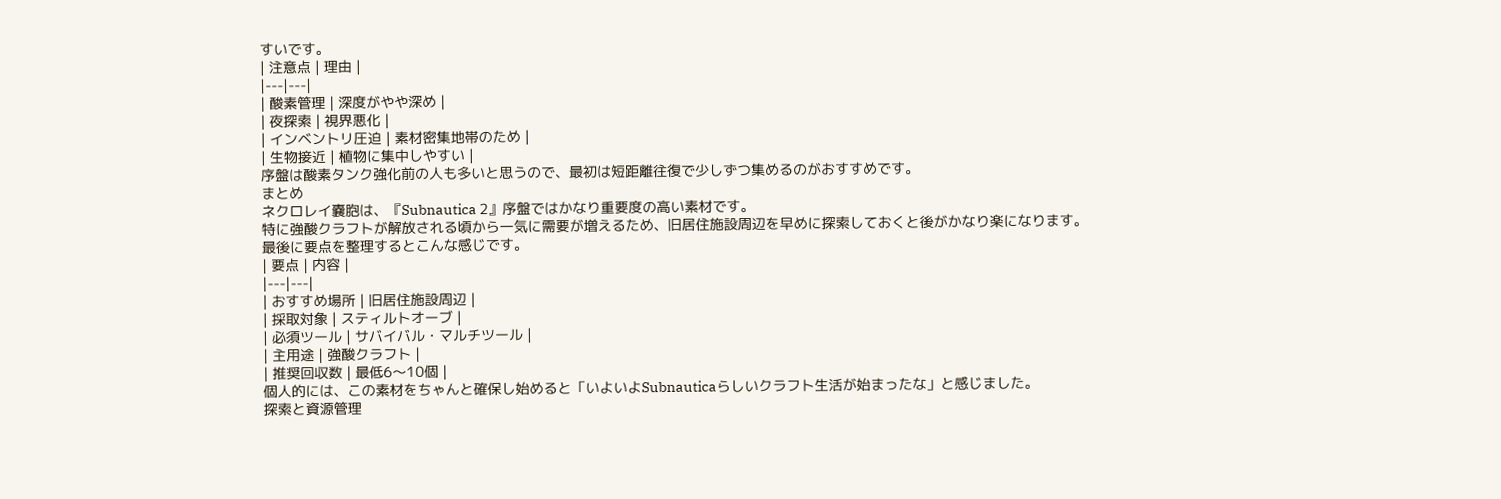すいです。
| 注意点 | 理由 |
|---|---|
| 酸素管理 | 深度がやや深め |
| 夜探索 | 視界悪化 |
| インベントリ圧迫 | 素材密集地帯のため |
| 生物接近 | 植物に集中しやすい |
序盤は酸素タンク強化前の人も多いと思うので、最初は短距離往復で少しずつ集めるのがおすすめです。
まとめ
ネクロレイ嚢胞は、『Subnautica 2』序盤ではかなり重要度の高い素材です。
特に強酸クラフトが解放される頃から一気に需要が増えるため、旧居住施設周辺を早めに探索しておくと後がかなり楽になります。
最後に要点を整理するとこんな感じです。
| 要点 | 内容 |
|---|---|
| おすすめ場所 | 旧居住施設周辺 |
| 採取対象 | スティルトオーブ |
| 必須ツール | サバイバル・マルチツール |
| 主用途 | 強酸クラフト |
| 推奨回収数 | 最低6〜10個 |
個人的には、この素材をちゃんと確保し始めると「いよいよSubnauticaらしいクラフト生活が始まったな」と感じました。
探索と資源管理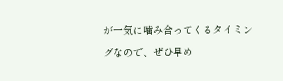が一気に噛み合ってくるタイミングなので、ぜひ早め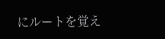にルートを覚え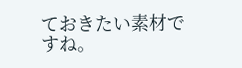ておきたい素材ですね。